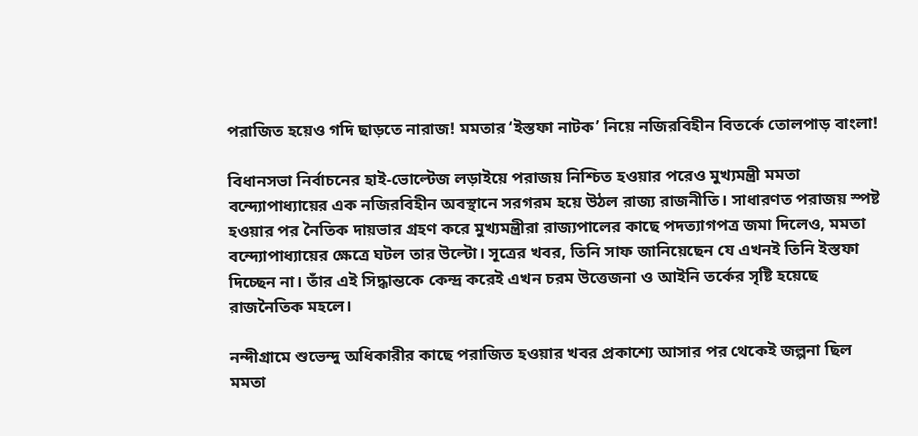পরাজিত হয়েও গদি ছাড়তে নারাজ! মমতার ‘ইস্তফা নাটক’ নিয়ে নজিরবিহীন বিতর্কে তোলপাড় বাংলা!

বিধানসভা নির্বাচনের হাই-ভোল্টেজ লড়াইয়ে পরাজয় নিশ্চিত হওয়ার পরেও মুখ্যমন্ত্রী মমতা বন্দ্যোপাধ্যায়ের এক নজিরবিহীন অবস্থানে সরগরম হয়ে উঠল রাজ্য রাজনীতি। সাধারণত পরাজয় স্পষ্ট হওয়ার পর নৈতিক দায়ভার গ্রহণ করে মুখ্যমন্ত্রীরা রাজ্যপালের কাছে পদত্যাগপত্র জমা দিলেও, মমতা বন্দ্যোপাধ্যায়ের ক্ষেত্রে ঘটল তার উল্টো। সূত্রের খবর, তিনি সাফ জানিয়েছেন যে এখনই তিনি ইস্তফা দিচ্ছেন না। তাঁর এই সিদ্ধান্তকে কেন্দ্র করেই এখন চরম উত্তেজনা ও আইনি তর্কের সৃষ্টি হয়েছে রাজনৈতিক মহলে।

নন্দীগ্রামে শুভেন্দু অধিকারীর কাছে পরাজিত হওয়ার খবর প্রকাশ্যে আসার পর থেকেই জল্পনা ছিল মমতা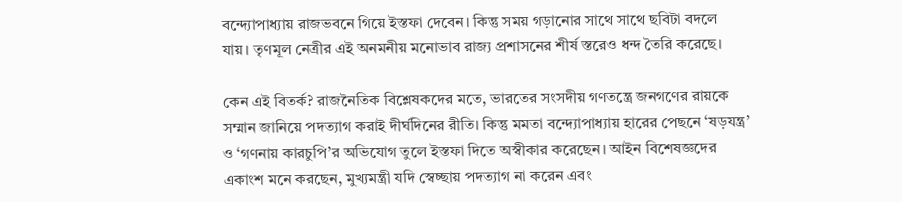বন্দ্যোপাধ্যায় রাজভবনে গিয়ে ইস্তফা দেবেন। কিন্তু সময় গড়ানোর সাথে সাথে ছবিটা বদলে যায়। তৃণমূল নেত্রীর এই অনমনীয় মনোভাব রাজ্য প্রশাসনের শীর্ষ স্তরেও ধন্দ তৈরি করেছে।

কেন এই বিতর্ক? রাজনৈতিক বিশ্লেষকদের মতে, ভারতের সংসদীয় গণতন্ত্রে জনগণের রায়কে সম্মান জানিয়ে পদত্যাগ করাই দীর্ঘদিনের রীতি। কিন্তু মমতা বন্দ্যোপাধ্যায় হারের পেছনে ‘ষড়যন্ত্র’ ও ‘গণনায় কারচুপি’র অভিযোগ তুলে ইস্তফা দিতে অস্বীকার করেছেন। আইন বিশেষজ্ঞদের একাংশ মনে করছেন, মুখ্যমন্ত্রী যদি স্বেচ্ছায় পদত্যাগ না করেন এবং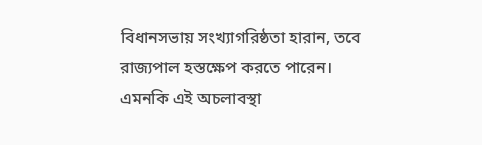বিধানসভায় সংখ্যাগরিষ্ঠতা হারান, তবে রাজ্যপাল হস্তক্ষেপ করতে পারেন। এমনকি এই অচলাবস্থা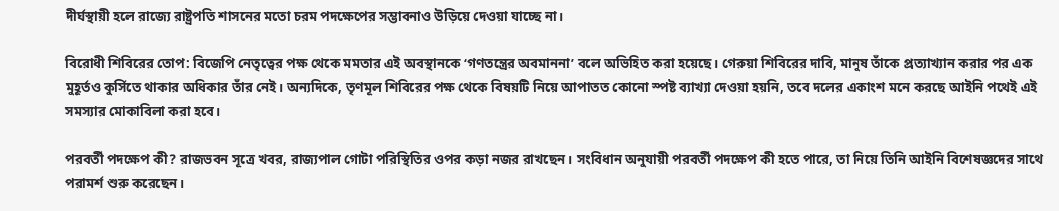দীর্ঘস্থায়ী হলে রাজ্যে রাষ্ট্রপতি শাসনের মতো চরম পদক্ষেপের সম্ভাবনাও উড়িয়ে দেওয়া যাচ্ছে না।

বিরোধী শিবিরের তোপ: বিজেপি নেতৃত্বের পক্ষ থেকে মমতার এই অবস্থানকে ‘গণতন্ত্রের অবমাননা’ বলে অভিহিত করা হয়েছে। গেরুয়া শিবিরের দাবি, মানুষ তাঁকে প্রত্যাখ্যান করার পর এক মুহূর্তও কুর্সিতে থাকার অধিকার তাঁর নেই। অন্যদিকে, তৃণমূল শিবিরের পক্ষ থেকে বিষয়টি নিয়ে আপাতত কোনো স্পষ্ট ব্যাখ্যা দেওয়া হয়নি, তবে দলের একাংশ মনে করছে আইনি পথেই এই সমস্যার মোকাবিলা করা হবে।

পরবর্তী পদক্ষেপ কী? রাজভবন সূত্রে খবর, রাজ্যপাল গোটা পরিস্থিতির ওপর কড়া নজর রাখছেন। সংবিধান অনুযায়ী পরবর্তী পদক্ষেপ কী হতে পারে, তা নিয়ে তিনি আইনি বিশেষজ্ঞদের সাথে পরামর্শ শুরু করেছেন।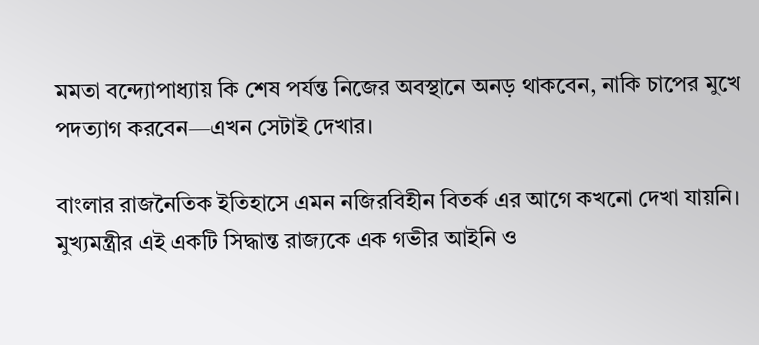মমতা বন্দ্যোপাধ্যায় কি শেষ পর্যন্ত নিজের অবস্থানে অনড় থাকবেন, নাকি চাপের মুখে পদত্যাগ করবেন—এখন সেটাই দেখার।

বাংলার রাজনৈতিক ইতিহাসে এমন নজিরবিহীন বিতর্ক এর আগে কখনো দেখা যায়নি। মুখ্যমন্ত্রীর এই একটি সিদ্ধান্ত রাজ্যকে এক গভীর আইনি ও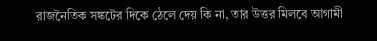রাজনৈতিক সঙ্কটের দিকে ঠেলে দেয় কি না, তার উত্তর মিলবে আগামী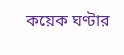কয়েক ঘণ্টার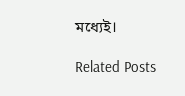মধ্যেই।

Related Posts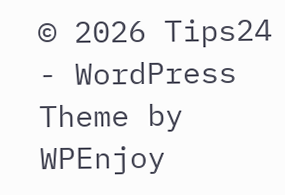© 2026 Tips24 - WordPress Theme by WPEnjoy